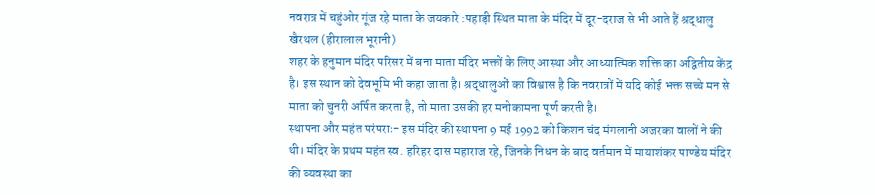नवरात्र में चहुंओर गूंज रहे माता के जयकारे :पहाड़ी स्थित माता के मंदिर में दूर-दराज से भी आते हैं श्रद्धालु
खैरथल (हीरालाल भूरानी)
शहर के हनुमान मंदिर परिसर में बना माता मंदिर भक्तों के लिए आस्था और आध्यात्मिक शक्ति का अद्वितीय केंद्र है। इस स्थान को देवभूमि भी कहा जाता है। श्रद्धालुओं का विश्वास है कि नवरात्रों में यदि कोई भक्त सच्चे मन से माता को चुनरी अर्पित करता है, तो माता उसकी हर मनोकामना पूर्ण करती है।
स्थापना और महंत परंपराः- इस मंदिर की स्थापना 9 मई 1992 को किशन चंद मंगलानी अजरका वालों ने की थी। मंदिर के प्रथम महंत स्व. हरिहर दास महाराज रहे, जिनके निधन के बाद वर्तमान में मायाशंकर पाण्डेय मंदिर की व्यवस्था का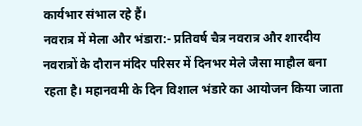कार्यभार संभाल रहे हैं।
नवरात्र में मेला और भंडारा:- प्रतिवर्ष चैत्र नवरात्र और शारदीय नवरात्रों के दौरान मंदिर परिसर में दिनभर मेले जैसा माहौल बना रहता है। महानवमी के दिन विशाल भंडारे का आयोजन किया जाता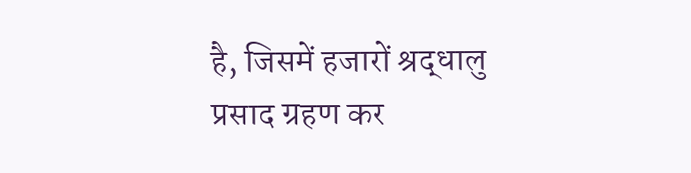है, जिसमें हजारों श्रद्धालु प्रसाद ग्रहण कर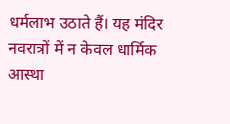धर्मलाभ उठाते हैं। यह मंदिर नवरात्रों में न केवल धार्मिक आस्था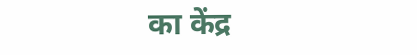का केंद्र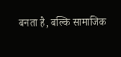बनता है, बल्कि सामाजिक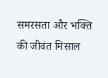समरसता और भक्ति की जीवंत मिसाल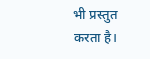भी प्रस्तुत करता है।